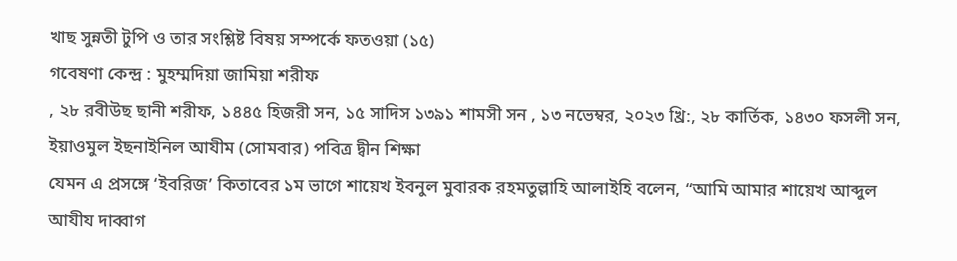খাছ সুন্নতী টুপি ও তার সংশ্লিষ্ট বিষয় সম্পর্কে ফতওয়া (১৫)
গবেষণা কেন্দ্র : মুহম্মদিয়া জামিয়া শরীফ
, ২৮ রবীউছ ছানী শরীফ, ১৪৪৫ হিজরী সন, ১৫ সাদিস ১৩৯১ শামসী সন , ১৩ নভেম্বর, ২০২৩ খ্রি:, ২৮ কার্তিক, ১৪৩০ ফসলী সন, ইয়াওমুল ইছনাইনিল আযীম (সোমবার) পবিত্র দ্বীন শিক্ষা
যেমন এ প্রসঙ্গে ‘ইবরিজ’ কিতাবের ১ম ভাগে শায়েখ ইবনুল মুবারক রহমতুল্লাহি আলাইহি বলেন, “আমি আমার শায়েখ আব্দুল আযীয দাব্বাগ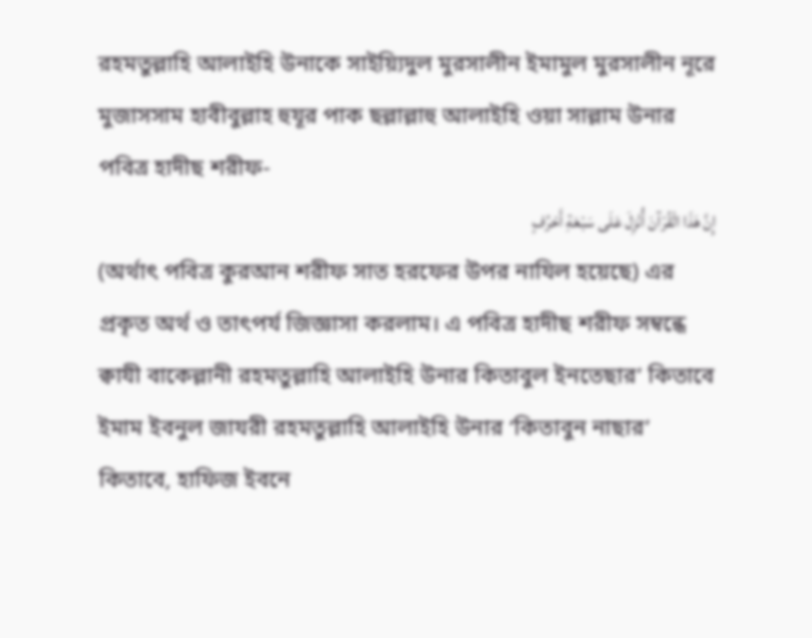রহমতুল্লাহি আলাইহি উনাকে সাইয়্যিদুল মুরসালীন ইমামুল মুরসালীন নূরে মুজাসসাম হাবীবুল্লাহ হুযূর পাক ছল্লাল্লাহু আলাইহি ওয়া সাল্লাম উনার পবিত্র হাদীছ শরীফ-
إِنَّ هَذَا الْقُرْآنَ أُنْزِلَ عَلَى سَبْعَةِ أَحْرُفٍ
(অর্থাৎ পবিত্র কুরআন শরীফ সাত হরফের উপর নাযিল হয়েছে) এর প্রকৃত অর্থ ও তাৎপর্য জিজ্ঞাসা করলাম। এ পবিত্র হাদীছ শরীফ সম্বন্ধে ক্বাযী বাকেল্লানী রহমতুল্লাহি আলাইহি উনার কিতাবুল ইনতেছার’ কিতাবে ইমাম ইবনুল জাযরী রহমতুল্লাহি আলাইহি উনার ‘কিতাবুন নাছার’ কিতাবে, হাফিজ ইবনে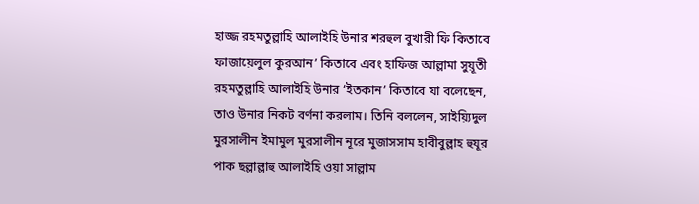হাজ্জ রহমতুল্লাহি আলাইহি উনার শরহুল বুখারী ফি কিতাবে ফাজায়েলুল কুরআন’ কিতাবে এবং হাফিজ আল্লামা সুয়ূতী রহমতুল্লাহি আলাইহি উনার ‘ইতকান’ কিতাবে যা বলেছেন, তাও উনার নিকট বর্ণনা করলাম। তিনি বললেন, সাইয়্যিদুল মুরসালীন ইমামুল মুরসালীন নূরে মুজাসসাম হাবীবুল্লাহ হুযূর পাক ছল্লাল্লাহু আলাইহি ওয়া সাল্লাম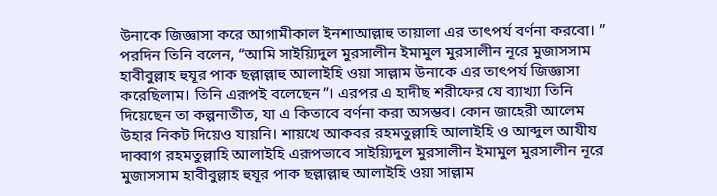উনাকে জিজ্ঞাসা করে আগামীকাল ইনশাআল্লাহু তায়ালা এর তাৎপর্য বর্ণনা করবো। ” পরদিন তিনি বলেন, “আমি সাইয়্যিদুল মুরসালীন ইমামুল মুরসালীন নূরে মুজাসসাম হাবীবুল্লাহ হুযূর পাক ছল্লাল্লাহু আলাইহি ওয়া সাল্লাম উনাকে এর তাৎপর্য জিজ্ঞাসা করেছিলাম। তিনি এরূপই বলেছেন”। এরপর এ হাদীছ শরীফের যে ব্যাখ্যা তিনি দিয়েছেন তা কল্পনাতীত, যা এ কিতাবে বর্ণনা করা অসম্ভব। কোন জাহেরী আলেম উহার নিকট দিয়েও যায়নি। শায়খে আকবর রহমতুল্লাহি আলাইহি ও আব্দুল আযীয দাব্বাগ রহমতুল্লাহি আলাইহি এরূপভাবে সাইয়্যিদুল মুরসালীন ইমামুল মুরসালীন নূরে মুজাসসাম হাবীবুল্লাহ হুযূর পাক ছল্লাল্লাহু আলাইহি ওয়া সাল্লাম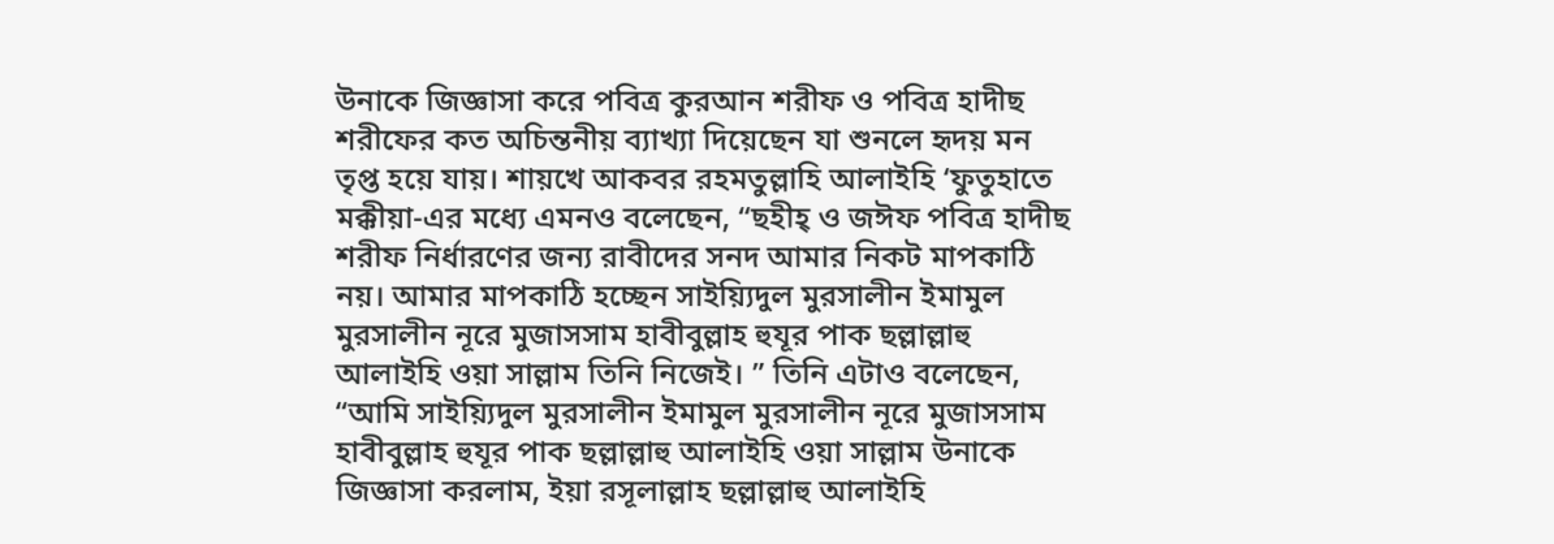উনাকে জিজ্ঞাসা করে পবিত্র কুরআন শরীফ ও পবিত্র হাদীছ শরীফের কত অচিন্তনীয় ব্যাখ্যা দিয়েছেন যা শুনলে হৃদয় মন তৃপ্ত হয়ে যায়। শায়খে আকবর রহমতুল্লাহি আলাইহি ‘ফুতুহাতে মক্কীয়া-এর মধ্যে এমনও বলেছেন, “ছহীহ্ ও জঈফ পবিত্র হাদীছ শরীফ নির্ধারণের জন্য রাবীদের সনদ আমার নিকট মাপকাঠি নয়। আমার মাপকাঠি হচ্ছেন সাইয়্যিদুল মুরসালীন ইমামুল মুরসালীন নূরে মুজাসসাম হাবীবুল্লাহ হুযূর পাক ছল্লাল্লাহু আলাইহি ওয়া সাল্লাম তিনি নিজেই। ” তিনি এটাও বলেছেন, “আমি সাইয়্যিদুল মুরসালীন ইমামুল মুরসালীন নূরে মুজাসসাম হাবীবুল্লাহ হুযূর পাক ছল্লাল্লাহু আলাইহি ওয়া সাল্লাম উনাকে জিজ্ঞাসা করলাম, ইয়া রসূলাল্লাহ ছল্লাল্লাহু আলাইহি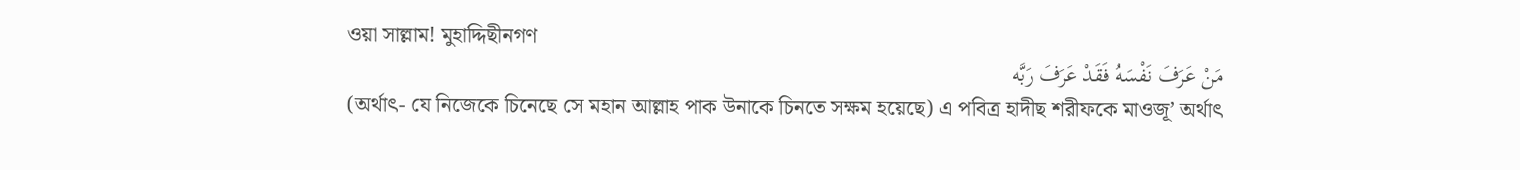ওয়া সাল্লাম! মুহাদ্দিছীনগণ
مَنْ عَرَفَ نَفْسَهُ فَقَدْ عَرَفَ رَبَّه
(অর্থাৎ- যে নিজেকে চিনেছে সে মহান আল্লাহ পাক উনাকে চিনতে সক্ষম হয়েছে) এ পবিত্র হাদীছ শরীফকে মাওজূ’ অর্থাৎ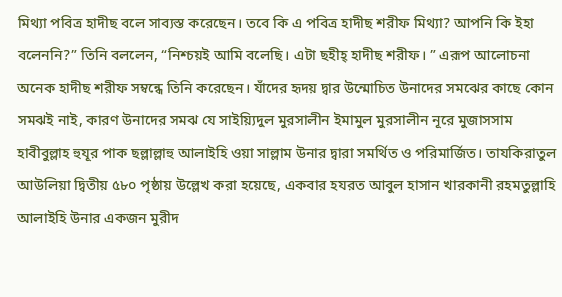মিথ্যা পবিত্র হাদীছ বলে সাব্যস্ত করেছেন। তবে কি এ পবিত্র হাদীছ শরীফ মিথ্যা? আপনি কি ইহা বলেননি?” তিনি বললেন, “নিশ্চয়ই আমি বলেছি। এটা ছহীহ্ হাদীছ শরীফ। ” এরূপ আলোচনা অনেক হাদীছ শরীফ সম্বন্ধে তিনি করেছেন। যাঁদের হৃদয় দ্বার উন্মোচিত উনাদের সমঝের কাছে কোন সমঝই নাই, কারণ উনাদের সমঝ যে সাইয়্যিদুল মুরসালীন ইমামুল মুরসালীন নূরে মুজাসসাম হাবীবুল্লাহ হুযূর পাক ছল্লাল্লাহু আলাইহি ওয়া সাল্লাম উনার দ্বারা সমর্থিত ও পরিমার্জিত। তাযকিরাতুল আউলিয়া দ্বিতীয় ৫৮০ পৃষ্ঠায় উল্লেখ করা হয়েছে, একবার হযরত আবুল হাসান খারকানী রহমতুল্লাহি আলাইহি উনার একজন মুরীদ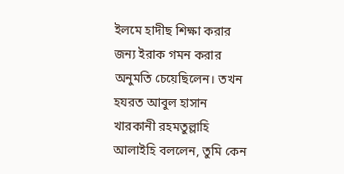ইলমে হাদীছ শিক্ষা করার জন্য ইরাক গমন করার অনুমতি চেয়েছিলেন। তখন হযরত আবুল হাসান খারকানী রহমতুল্লাহি আলাইহি বললেন, তুমি কেন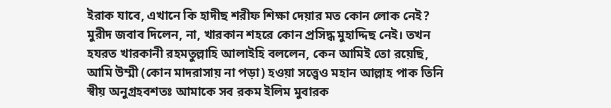ইরাক যাবে, এখানে কি হাদীছ শরীফ শিক্ষা দেয়ার মত কোন লোক নেই? মুরীদ জবাব দিলেন, না, খারকান শহরে কোন প্রসিদ্ধ মুহাদ্দিছ নেই। তখন হযরত খারকানী রহমতুল্লাহি আলাইহি বললেন, কেন আমিই তো রয়েছি, আমি উম্মী (কোন মাদরাসায় না পড়া) হওয়া সত্ত্বেও মহান আল্লাহ পাক তিনি স্বীয় অনুগ্রহবশতঃ আমাকে সব রকম ইলিম মুবারক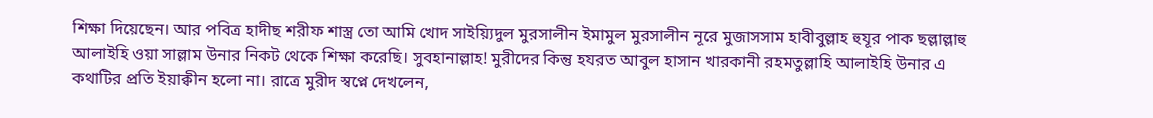শিক্ষা দিয়েছেন। আর পবিত্র হাদীছ শরীফ শাস্ত্র তো আমি খোদ সাইয়্যিদুল মুরসালীন ইমামুল মুরসালীন নূরে মুজাসসাম হাবীবুল্লাহ হুযূর পাক ছল্লাল্লাহু আলাইহি ওয়া সাল্লাম উনার নিকট থেকে শিক্ষা করেছি। সুবহানাল্লাহ! মুরীদের কিন্তু হযরত আবুল হাসান খারকানী রহমতুল্লাহি আলাইহি উনার এ কথাটির প্রতি ইয়াক্বীন হলো না। রাত্রে মুরীদ স্বপ্নে দেখলেন,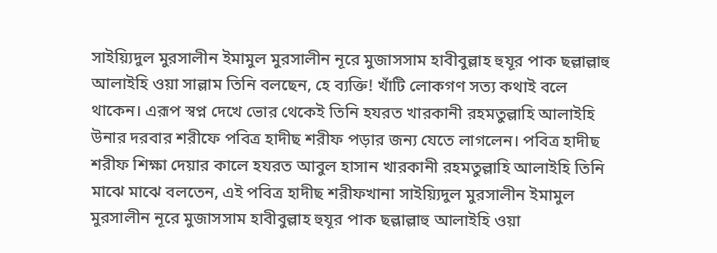সাইয়্যিদুল মুরসালীন ইমামুল মুরসালীন নূরে মুজাসসাম হাবীবুল্লাহ হুযূর পাক ছল্লাল্লাহু আলাইহি ওয়া সাল্লাম তিনি বলছেন, হে ব্যক্তি! খাঁটি লোকগণ সত্য কথাই বলে থাকেন। এরূপ স্বপ্ন দেখে ভোর থেকেই তিনি হযরত খারকানী রহমতুল্লাহি আলাইহি উনার দরবার শরীফে পবিত্র হাদীছ শরীফ পড়ার জন্য যেতে লাগলেন। পবিত্র হাদীছ শরীফ শিক্ষা দেয়ার কালে হযরত আবুল হাসান খারকানী রহমতুল্লাহি আলাইহি তিনি মাঝে মাঝে বলতেন, এই পবিত্র হাদীছ শরীফখানা সাইয়্যিদুল মুরসালীন ইমামুল মুরসালীন নূরে মুজাসসাম হাবীবুল্লাহ হুযূর পাক ছল্লাল্লাহু আলাইহি ওয়া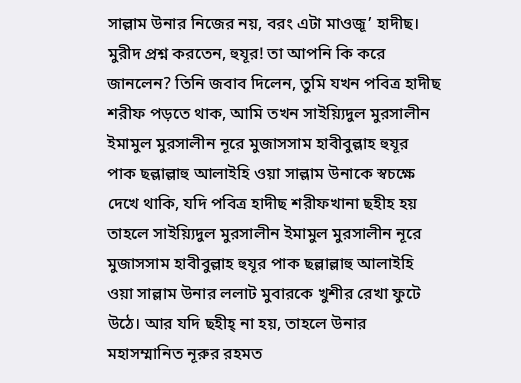সাল্লাম উনার নিজের নয়, বরং এটা মাওজূ’ হাদীছ। মুরীদ প্রশ্ন করতেন, হুযূর! তা আপনি কি করে জানলেন? তিনি জবাব দিলেন, তুমি যখন পবিত্র হাদীছ শরীফ পড়তে থাক, আমি তখন সাইয়্যিদুল মুরসালীন ইমামুল মুরসালীন নূরে মুজাসসাম হাবীবুল্লাহ হুযূর পাক ছল্লাল্লাহু আলাইহি ওয়া সাল্লাম উনাকে স্বচক্ষে দেখে থাকি, যদি পবিত্র হাদীছ শরীফখানা ছহীহ হয় তাহলে সাইয়্যিদুল মুরসালীন ইমামুল মুরসালীন নূরে মুজাসসাম হাবীবুল্লাহ হুযূর পাক ছল্লাল্লাহু আলাইহি ওয়া সাল্লাম উনার ললাট মুবারকে খুশীর রেখা ফুটে উঠে। আর যদি ছহীহ্ না হয়, তাহলে উনার মহাসম্মানিত নূরুর রহমত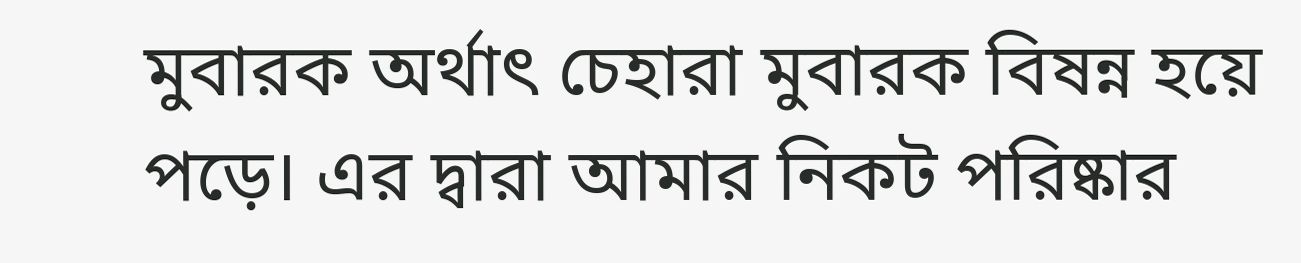মুবারক অর্থাৎ চেহারা মুবারক বিষন্ন হয়ে পড়ে। এর দ্বারা আমার নিকট পরিষ্কার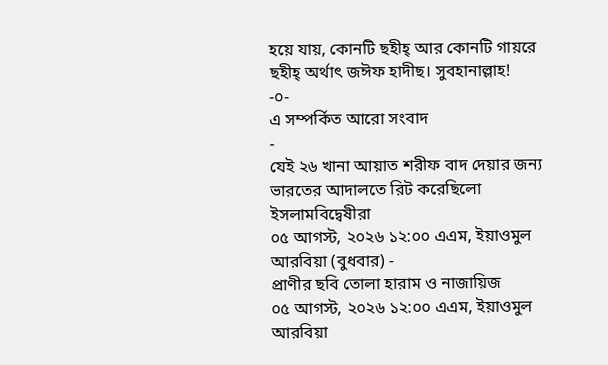হয়ে যায়, কোনটি ছহীহ্ আর কোনটি গায়রে ছহীহ্ অর্থাৎ জঈফ হাদীছ। সুবহানাল্লাহ!
-০-
এ সম্পর্কিত আরো সংবাদ
-
যেই ২৬ খানা আয়াত শরীফ বাদ দেয়ার জন্য ভারতের আদালতে রিট করেছিলো ইসলামবিদ্বেষীরা
০৫ আগস্ট, ২০২৬ ১২:০০ এএম, ইয়াওমুল আরবিয়া (বুধবার) -
প্রাণীর ছবি তোলা হারাম ও নাজায়িজ
০৫ আগস্ট, ২০২৬ ১২:০০ এএম, ইয়াওমুল আরবিয়া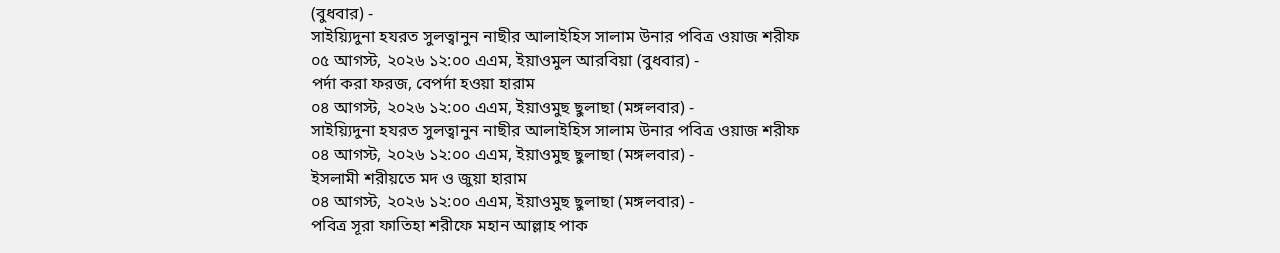(বুধবার) -
সাইয়্যিদুনা হযরত সুলত্বানুন নাছীর আলাইহিস সালাম উনার পবিত্র ওয়াজ শরীফ
০৫ আগস্ট, ২০২৬ ১২:০০ এএম, ইয়াওমুল আরবিয়া (বুধবার) -
পর্দা করা ফরজ, বেপর্দা হওয়া হারাম
০৪ আগস্ট, ২০২৬ ১২:০০ এএম, ইয়াওমুছ ছুলাছা (মঙ্গলবার) -
সাইয়্যিদুনা হযরত সুলত্বানুন নাছীর আলাইহিস সালাম উনার পবিত্র ওয়াজ শরীফ
০৪ আগস্ট, ২০২৬ ১২:০০ এএম, ইয়াওমুছ ছুলাছা (মঙ্গলবার) -
ইসলামী শরীয়তে মদ ও জুয়া হারাম
০৪ আগস্ট, ২০২৬ ১২:০০ এএম, ইয়াওমুছ ছুলাছা (মঙ্গলবার) -
পবিত্র সূরা ফাতিহা শরীফে মহান আল্লাহ পাক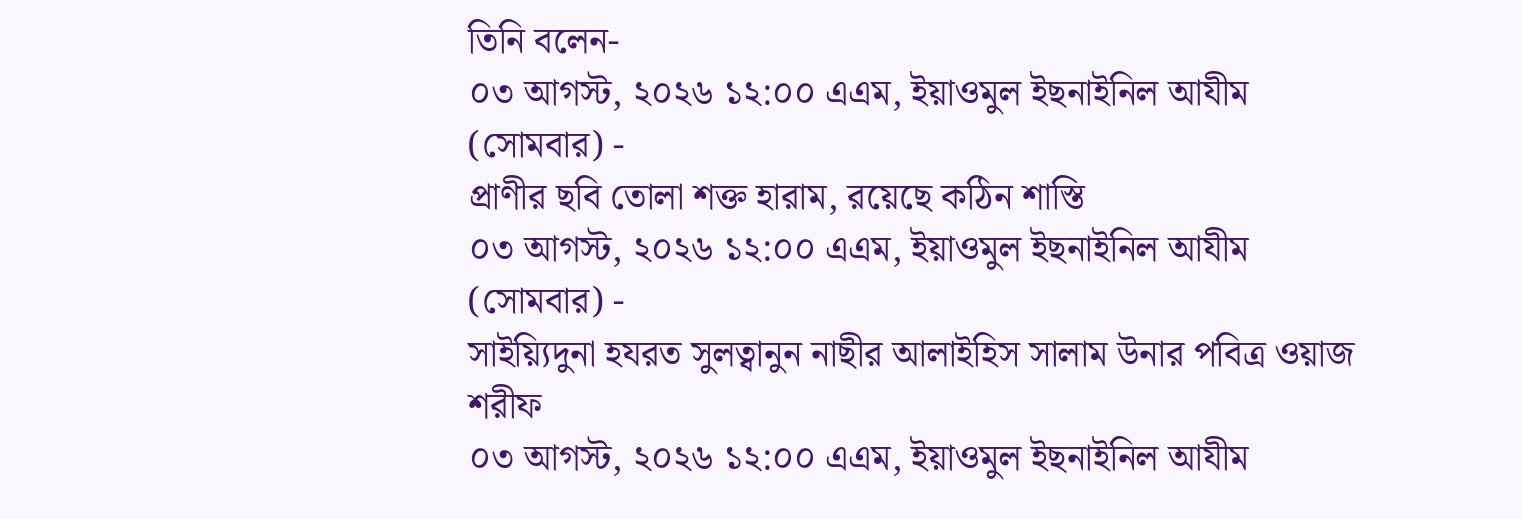তিনি বলেন-
০৩ আগস্ট, ২০২৬ ১২:০০ এএম, ইয়াওমুল ইছনাইনিল আযীম (সোমবার) -
প্রাণীর ছবি তোলা শক্ত হারাম, রয়েছে কঠিন শাস্তি
০৩ আগস্ট, ২০২৬ ১২:০০ এএম, ইয়াওমুল ইছনাইনিল আযীম (সোমবার) -
সাইয়্যিদুনা হযরত সুলত্বানুন নাছীর আলাইহিস সালাম উনার পবিত্র ওয়াজ শরীফ
০৩ আগস্ট, ২০২৬ ১২:০০ এএম, ইয়াওমুল ইছনাইনিল আযীম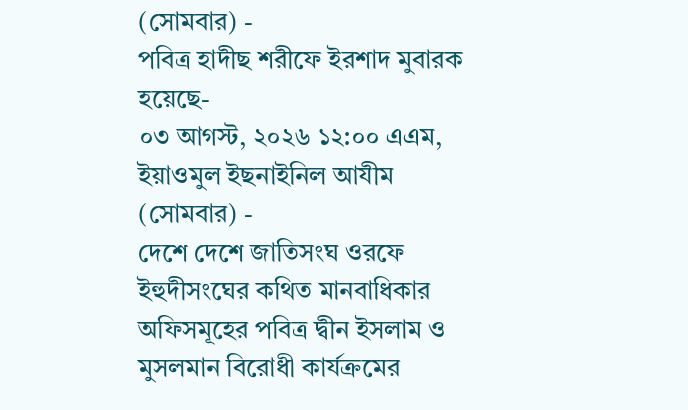(সোমবার) -
পবিত্র হাদীছ শরীফে ইরশাদ মুবারক হয়েছে-
০৩ আগস্ট, ২০২৬ ১২:০০ এএম, ইয়াওমুল ইছনাইনিল আযীম (সোমবার) -
দেশে দেশে জাতিসংঘ ওরফে ইহুদীসংঘের কথিত মানবাধিকার অফিসমূহের পবিত্র দ্বীন ইসলাম ও মুসলমান বিরোধী কার্যক্রমের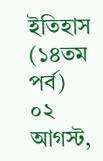ইতিহাস (১৪তম পর্ব)
০২ আগস্ট,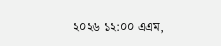২০২৬ ১২:০০ এএম,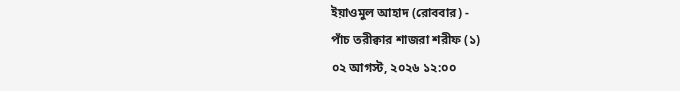ইয়াওমুল আহাদ (রোববার) -
পাঁচ তরীক্বার শাজরা শরীফ (১)
০২ আগস্ট, ২০২৬ ১২:০০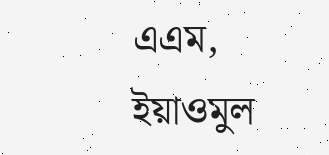এএম, ইয়াওমুল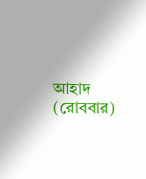আহাদ (রোববার)